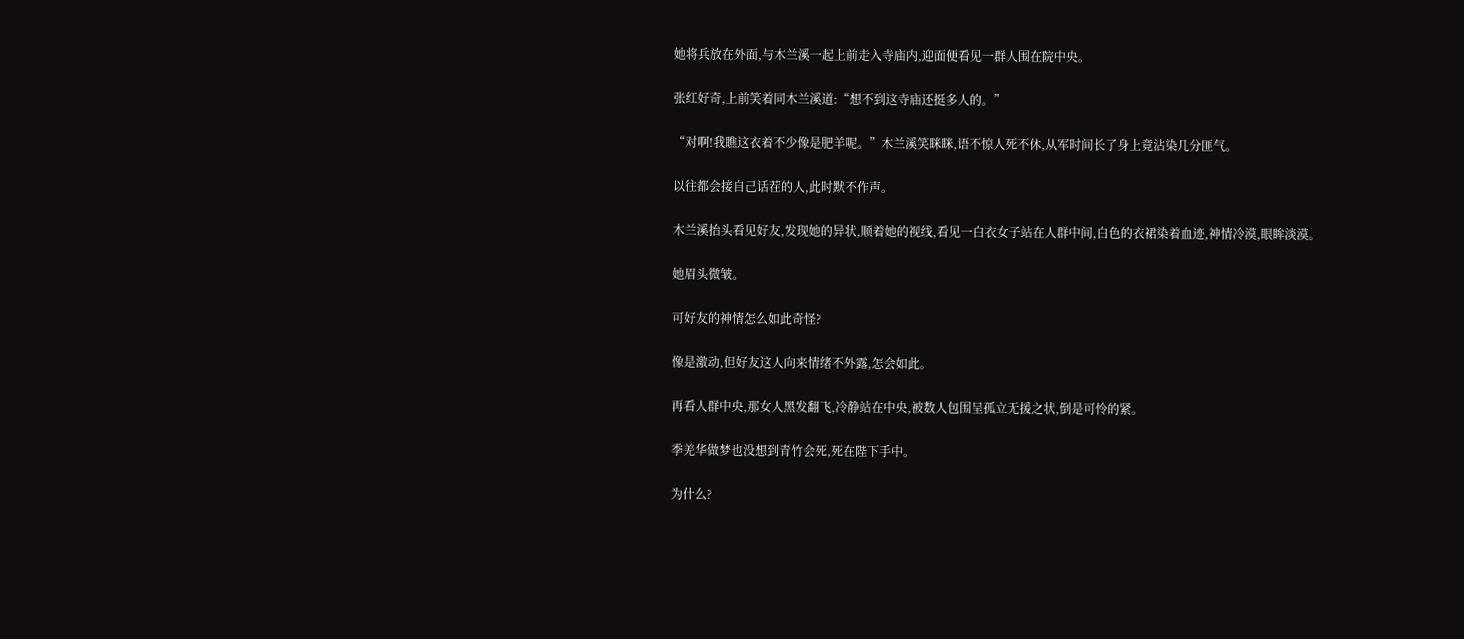她将兵放在外面,与木兰溪一起上前走入寺庙内,迎面便看见一群人围在院中央。

张红好奇,上前笑着同木兰溪道:“想不到这寺庙还挺多人的。”

“对啊!我瞧这衣着不少像是肥羊呢。”木兰溪笑眯眯,语不惊人死不休,从军时间长了身上竟沾染几分匪气。

以往都会接自己话茬的人,此时默不作声。

木兰溪抬头看见好友,发现她的异状,顺着她的视线,看见一白衣女子站在人群中间,白色的衣裙染着血迹,神情冷漠,眼眸淡漠。

她眉头微皱。

可好友的神情怎么如此奇怪?

像是激动,但好友这人向来情绪不外露,怎会如此。

再看人群中央,那女人黑发翻飞,冷静站在中央,被数人包围呈孤立无援之状,倒是可怜的紧。

季羌华做梦也没想到青竹会死,死在陛下手中。

为什么?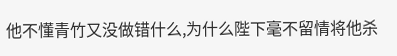他不懂青竹又没做错什么,为什么陛下毫不留情将他杀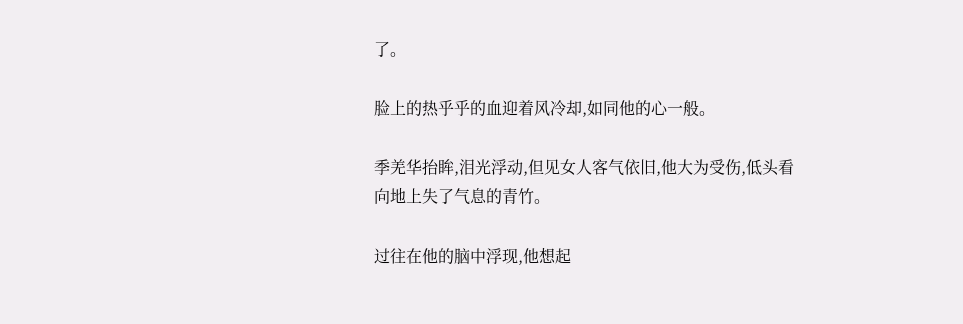了。

脸上的热乎乎的血迎着风冷却,如同他的心一般。

季羌华抬眸,泪光浮动,但见女人客气依旧,他大为受伤,低头看向地上失了气息的青竹。

过往在他的脑中浮现,他想起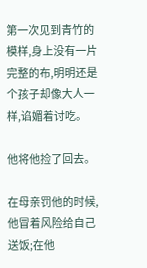第一次见到青竹的模样,身上没有一片完整的布,明明还是个孩子却像大人一样,谄媚着讨吃。

他将他捡了回去。

在母亲罚他的时候,他冒着风险给自己送饭;在他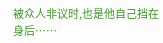被众人非议时,也是他自己挡在身后……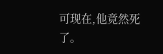可现在,他竟然死了。